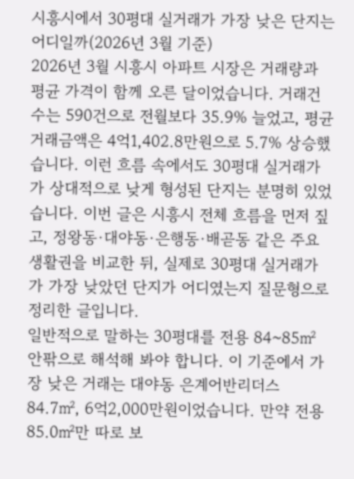시흥시에서 30평대 실거래가 가장 낮은 단지는 어디일까(2026년 3월 기준)
2026년 3월 시흥시 아파트 시장은 거래량과 평균 가격이 함께 오른 달이었습니다. 거래건수는 590건으로 전월보다 35.9% 늘었고, 평균 거래금액은 4억1,402.8만원으로 5.7% 상승했습니다. 이런 흐름 속에서도 30평대 실거래가가 상대적으로 낮게 형성된 단지는 분명히 있었습니다. 이번 글은 시흥시 전체 흐름을 먼저 짚고, 정왕동·대야동·은행동·배곧동 같은 주요 생활권을 비교한 뒤, 실제로 30평대 실거래가가 가장 낮았던 단지가 어디였는지 질문형으로 정리한 글입니다.
일반적으로 말하는 30평대를 전용 84~85㎡ 안팎으로 해석해 봐야 합니다. 이 기준에서 가장 낮은 거래는 대야동 은계어반리더스 84.7㎡, 6억2,000만원이었습니다. 만약 전용 85.0㎡만 따로 보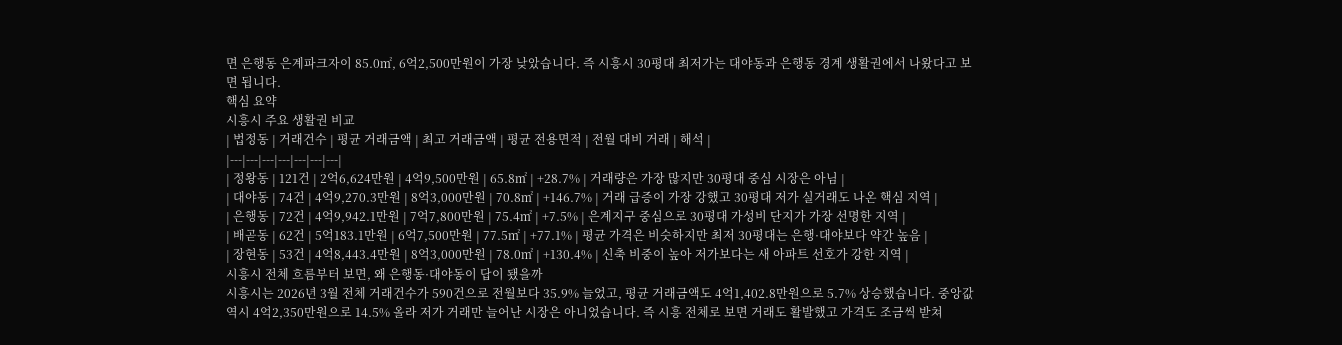면 은행동 은계파크자이 85.0㎡, 6억2,500만원이 가장 낮았습니다. 즉 시흥시 30평대 최저가는 대야동과 은행동 경계 생활권에서 나왔다고 보면 됩니다.
핵심 요약
시흥시 주요 생활권 비교
| 법정동 | 거래건수 | 평균 거래금액 | 최고 거래금액 | 평균 전용면적 | 전월 대비 거래 | 해석 |
|---|---|---|---|---|---|---|
| 정왕동 | 121건 | 2억6,624만원 | 4억9,500만원 | 65.8㎡ | +28.7% | 거래량은 가장 많지만 30평대 중심 시장은 아님 |
| 대야동 | 74건 | 4억9,270.3만원 | 8억3,000만원 | 70.8㎡ | +146.7% | 거래 급증이 가장 강했고 30평대 저가 실거래도 나온 핵심 지역 |
| 은행동 | 72건 | 4억9,942.1만원 | 7억7,800만원 | 75.4㎡ | +7.5% | 은계지구 중심으로 30평대 가성비 단지가 가장 선명한 지역 |
| 배곧동 | 62건 | 5억183.1만원 | 6억7,500만원 | 77.5㎡ | +77.1% | 평균 가격은 비슷하지만 최저 30평대는 은행·대야보다 약간 높음 |
| 장현동 | 53건 | 4억8,443.4만원 | 8억3,000만원 | 78.0㎡ | +130.4% | 신축 비중이 높아 저가보다는 새 아파트 선호가 강한 지역 |
시흥시 전체 흐름부터 보면, 왜 은행동·대야동이 답이 됐을까
시흥시는 2026년 3월 전체 거래건수가 590건으로 전월보다 35.9% 늘었고, 평균 거래금액도 4억1,402.8만원으로 5.7% 상승했습니다. 중앙값 역시 4억2,350만원으로 14.5% 올라 저가 거래만 늘어난 시장은 아니었습니다. 즉 시흥 전체로 보면 거래도 활발했고 가격도 조금씩 받쳐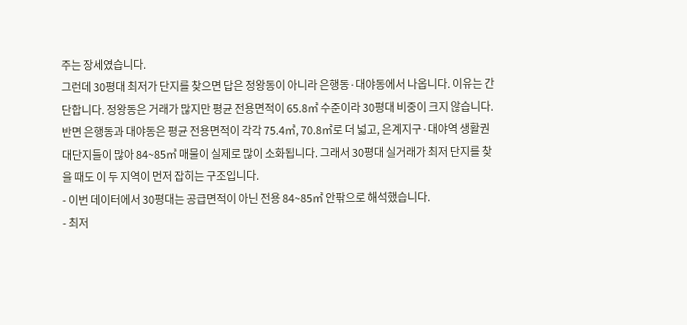주는 장세였습니다.
그런데 30평대 최저가 단지를 찾으면 답은 정왕동이 아니라 은행동·대야동에서 나옵니다. 이유는 간단합니다. 정왕동은 거래가 많지만 평균 전용면적이 65.8㎡ 수준이라 30평대 비중이 크지 않습니다. 반면 은행동과 대야동은 평균 전용면적이 각각 75.4㎡, 70.8㎡로 더 넓고, 은계지구·대야역 생활권 대단지들이 많아 84~85㎡ 매물이 실제로 많이 소화됩니다. 그래서 30평대 실거래가 최저 단지를 찾을 때도 이 두 지역이 먼저 잡히는 구조입니다.
- 이번 데이터에서 30평대는 공급면적이 아닌 전용 84~85㎡ 안팎으로 해석했습니다.
- 최저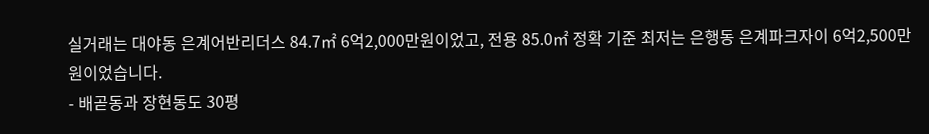실거래는 대야동 은계어반리더스 84.7㎡ 6억2,000만원이었고, 전용 85.0㎡ 정확 기준 최저는 은행동 은계파크자이 6억2,500만원이었습니다.
- 배곧동과 장현동도 30평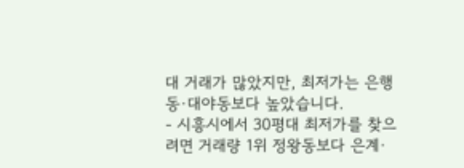대 거래가 많았지만, 최저가는 은행동·대야동보다 높았습니다.
- 시흥시에서 30평대 최저가를 찾으려면 거래량 1위 정왕동보다 은계·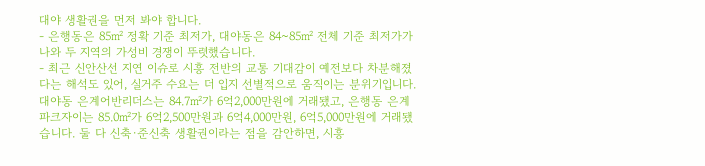대야 생활권을 먼저 봐야 합니다.
- 은행동은 85㎡ 정확 기준 최저가, 대야동은 84~85㎡ 전체 기준 최저가가 나와 두 지역의 가성비 경쟁이 뚜렷했습니다.
- 최근 신안산선 지연 이슈로 시흥 전반의 교통 기대감이 예전보다 차분해졌다는 해석도 있어, 실거주 수요는 더 입지 선별적으로 움직이는 분위기입니다.
대야동 은계어반리더스는 84.7㎡가 6억2,000만원에 거래됐고, 은행동 은계파크자이는 85.0㎡가 6억2,500만원과 6억4,000만원, 6억5,000만원에 거래됐습니다. 둘 다 신축·준신축 생활권이라는 점을 감안하면, 시흥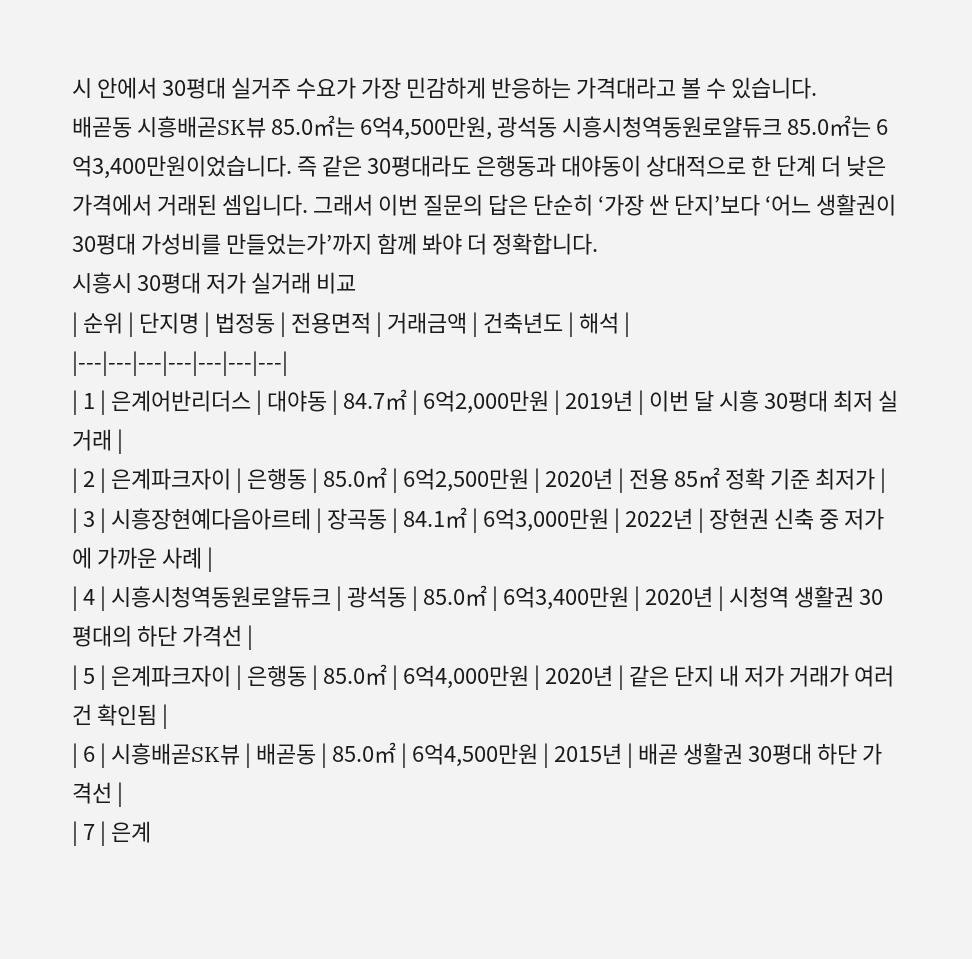시 안에서 30평대 실거주 수요가 가장 민감하게 반응하는 가격대라고 볼 수 있습니다.
배곧동 시흥배곧SK뷰 85.0㎡는 6억4,500만원, 광석동 시흥시청역동원로얄듀크 85.0㎡는 6억3,400만원이었습니다. 즉 같은 30평대라도 은행동과 대야동이 상대적으로 한 단계 더 낮은 가격에서 거래된 셈입니다. 그래서 이번 질문의 답은 단순히 ‘가장 싼 단지’보다 ‘어느 생활권이 30평대 가성비를 만들었는가’까지 함께 봐야 더 정확합니다.
시흥시 30평대 저가 실거래 비교
| 순위 | 단지명 | 법정동 | 전용면적 | 거래금액 | 건축년도 | 해석 |
|---|---|---|---|---|---|---|
| 1 | 은계어반리더스 | 대야동 | 84.7㎡ | 6억2,000만원 | 2019년 | 이번 달 시흥 30평대 최저 실거래 |
| 2 | 은계파크자이 | 은행동 | 85.0㎡ | 6억2,500만원 | 2020년 | 전용 85㎡ 정확 기준 최저가 |
| 3 | 시흥장현예다음아르테 | 장곡동 | 84.1㎡ | 6억3,000만원 | 2022년 | 장현권 신축 중 저가에 가까운 사례 |
| 4 | 시흥시청역동원로얄듀크 | 광석동 | 85.0㎡ | 6억3,400만원 | 2020년 | 시청역 생활권 30평대의 하단 가격선 |
| 5 | 은계파크자이 | 은행동 | 85.0㎡ | 6억4,000만원 | 2020년 | 같은 단지 내 저가 거래가 여러 건 확인됨 |
| 6 | 시흥배곧SK뷰 | 배곧동 | 85.0㎡ | 6억4,500만원 | 2015년 | 배곧 생활권 30평대 하단 가격선 |
| 7 | 은계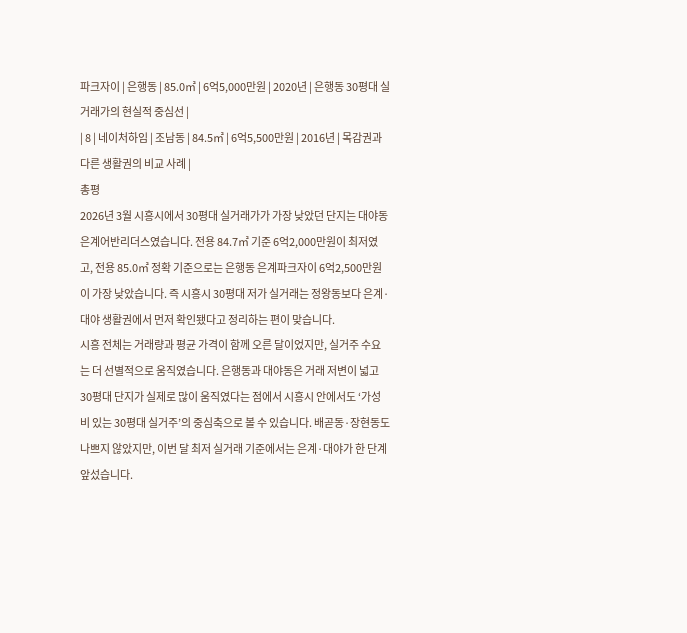파크자이 | 은행동 | 85.0㎡ | 6억5,000만원 | 2020년 | 은행동 30평대 실거래가의 현실적 중심선 |
| 8 | 네이처하임 | 조남동 | 84.5㎡ | 6억5,500만원 | 2016년 | 목감권과 다른 생활권의 비교 사례 |
총평
2026년 3월 시흥시에서 30평대 실거래가가 가장 낮았던 단지는 대야동 은계어반리더스였습니다. 전용 84.7㎡ 기준 6억2,000만원이 최저였고, 전용 85.0㎡ 정확 기준으로는 은행동 은계파크자이 6억2,500만원이 가장 낮았습니다. 즉 시흥시 30평대 저가 실거래는 정왕동보다 은계·대야 생활권에서 먼저 확인됐다고 정리하는 편이 맞습니다.
시흥 전체는 거래량과 평균 가격이 함께 오른 달이었지만, 실거주 수요는 더 선별적으로 움직였습니다. 은행동과 대야동은 거래 저변이 넓고 30평대 단지가 실제로 많이 움직였다는 점에서 시흥시 안에서도 ‘가성비 있는 30평대 실거주’의 중심축으로 볼 수 있습니다. 배곧동·장현동도 나쁘지 않았지만, 이번 달 최저 실거래 기준에서는 은계·대야가 한 단계 앞섰습니다.